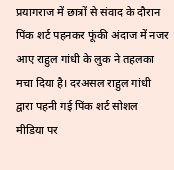प्रयागराज में छात्रों से संवाद के दौरान पिंक शर्ट पहनकर फूंकी अंदाज में नजर आए राहुल गांधी के लुक ने तहलका मचा दिया है। दरअसल राहुल गांधी द्वारा पहनी गई पिंक शर्ट सोशल मीडिया पर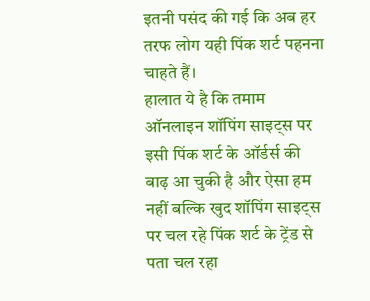इतनी पसंद की गई कि अब हर तरफ लोग यही पिंक शर्ट पहनना चाहते हैं।
हालात ये है कि तमाम ऑनलाइन शॉपिंग साइट्स पर इसी पिंक शर्ट के ऑर्डर्स की बाढ़ आ चुकी है और ऐसा हम नहीं बल्कि खुद शॉपिंग साइट्स पर चल रहे पिंक शर्ट के ट्रेंड से पता चल रहा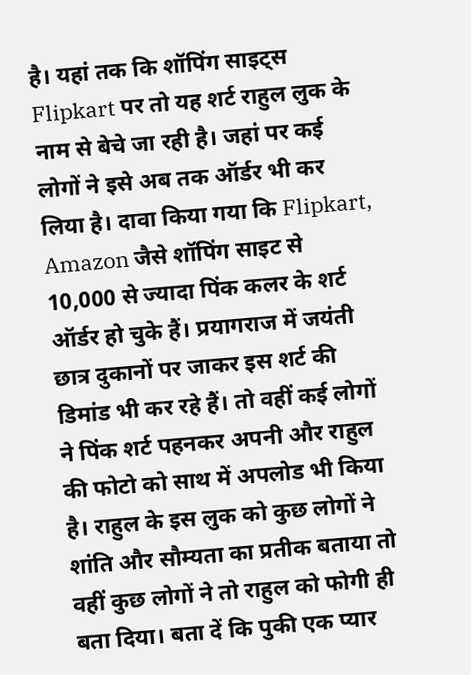है। यहां तक कि शॉपिंग साइट्स Flipkart पर तो यह शर्ट राहुल लुक के नाम से बेचे जा रही है। जहां पर कई लोगों ने इसे अब तक ऑर्डर भी कर लिया है। दावा किया गया कि Flipkart, Amazon जैसे शॉपिंग साइट से 10,000 से ज्यादा पिंक कलर के शर्ट ऑर्डर हो चुके हैं। प्रयागराज में जयंती छात्र दुकानों पर जाकर इस शर्ट की डिमांड भी कर रहे हैं। तो वहीं कई लोगों ने पिंक शर्ट पहनकर अपनी और राहुल की फोटो को साथ में अपलोड भी किया है। राहुल के इस लुक को कुछ लोगों ने शांति और सौम्यता का प्रतीक बताया तो वहीं कुछ लोगों ने तो राहुल को फोगी ही बता दिया। बता दें कि पुकी एक प्यार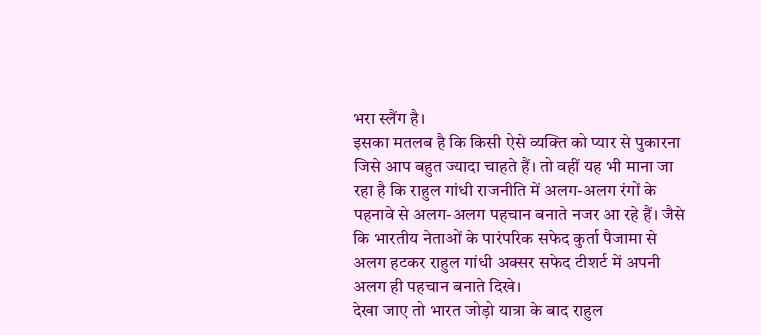भरा स्लैंग है।
इसका मतलब है कि किसी ऐसे व्यक्ति को प्यार से पुकारना जिसे आप बहुत ज्यादा चाहते हैं। तो वहीं यह भी माना जा रहा है कि राहुल गांधी राजनीति में अलग-अलग रंगों के पहनावे से अलग-अलग पहचान बनाते नजर आ रहे हैं। जैसे कि भारतीय नेताओं के पारंपरिक सफेद कुर्ता पैजामा से अलग हटकर राहुल गांधी अक्सर सफेद टीशर्ट में अपनी अलग ही पहचान बनाते दिखे।
देखा जाए तो भारत जोड़ो यात्रा के बाद राहुल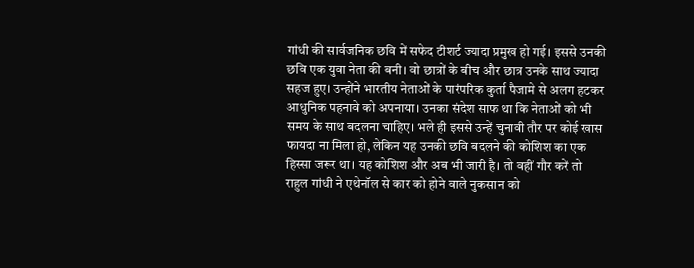गांधी की सार्वजनिक छवि में सफेद टीशर्ट ज्यादा प्रमुख हो गई। इससे उनकी छवि एक युवा नेता की बनी। वो छात्रों के बीच और छात्र उनके साथ ज्यादा सहज हुए। उन्होंने भारतीय नेताओं के पारंपरिक कुर्ता पैजामे से अलग हटकर आधुनिक पहनावे को अपनाया। उनका संदेश साफ था कि नेताओं को भी समय के साथ बदलना चाहिए। भले ही इससे उन्हें चुनावी तौर पर कोई खास फायदा ना मिला हो, लेकिन यह उनकी छवि बदलने की कोशिश का एक हिस्सा जरूर था। यह कोशिश और अब भी जारी है। तो वहीं गौर करें तो राहुल गांधी ने एथेनॉल से कार को होने वाले नुकसान को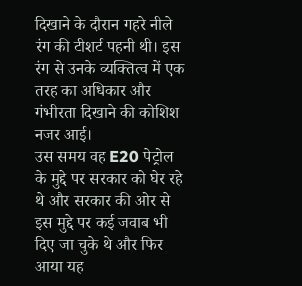दिखाने के दौरान गहरे नीले रंग की टीशर्ट पहनी थी। इस रंग से उनके व्यक्तित्व में एक तरह का अधिकार और गंभीरता दिखाने की कोशिश नजर आई।
उस समय वह E20 पेट्रोल के मुद्दे पर सरकार को घेर रहे थे और सरकार की ओर से इस मुद्दे पर कई जवाब भी दिए जा चुके थे और फिर आया यह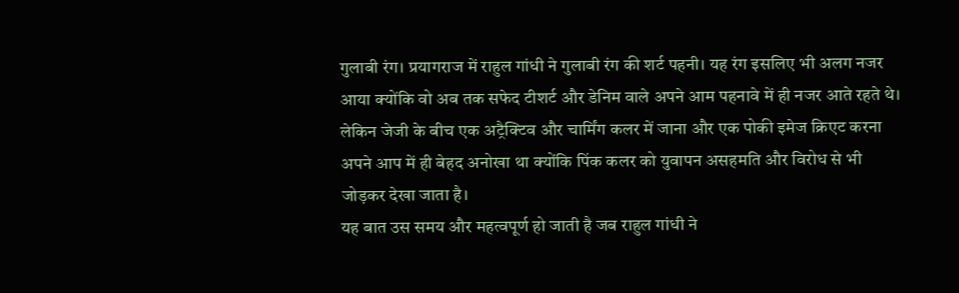गुलाबी रंग। प्रयागराज में राहुल गांधी ने गुलाबी रंग की शर्ट पहनी। यह रंग इसलिए भी अलग नजर आया क्योंकि वो अब तक सफेद टीशर्ट और डेनिम वाले अपने आम पहनावे में ही नजर आते रहते थे। लेकिन जेजी के बीच एक अट्रैक्टिव और चार्मिंग कलर में जाना और एक पोकी इमेज क्रिएट करना अपने आप में ही बेहद अनोखा था क्योंकि पिंक कलर को युवापन असहमति और विरोध से भी जोड़कर देखा जाता है।
यह बात उस समय और महत्वपूर्ण हो जाती है जब राहुल गांधी ने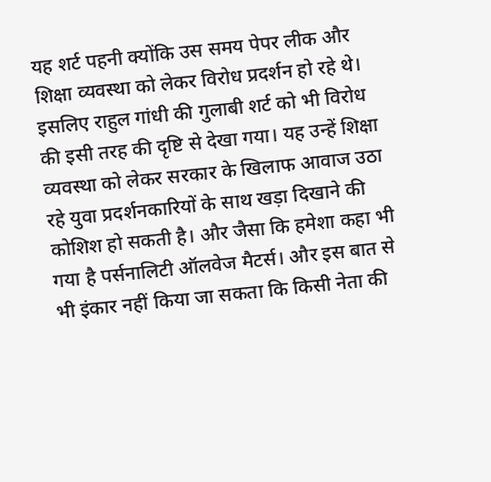यह शर्ट पहनी क्योंकि उस समय पेपर लीक और शिक्षा व्यवस्था को लेकर विरोध प्रदर्शन हो रहे थे। इसलिए राहुल गांधी की गुलाबी शर्ट को भी विरोध की इसी तरह की दृष्टि से देखा गया। यह उन्हें शिक्षा व्यवस्था को लेकर सरकार के खिलाफ आवाज उठा रहे युवा प्रदर्शनकारियों के साथ खड़ा दिखाने की कोशिश हो सकती है। और जैसा कि हमेशा कहा भी गया है पर्सनालिटी ऑलवेज मैटर्स। और इस बात से भी इंकार नहीं किया जा सकता कि किसी नेता की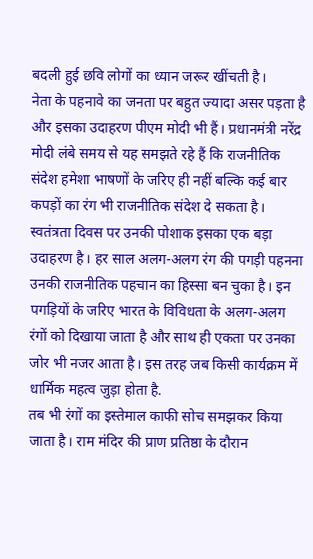बदली हुई छवि लोगों का ध्यान जरूर खींचती है।
नेता के पहनावे का जनता पर बहुत ज्यादा असर पड़ता है और इसका उदाहरण पीएम मोदी भी हैं। प्रधानमंत्री नरेंद्र मोदी लंबे समय से यह समझते रहे हैं कि राजनीतिक संदेश हमेशा भाषणों के जरिए ही नहीं बल्कि कई बार कपड़ों का रंग भी राजनीतिक संदेश दे सकता है। स्वतंत्रता दिवस पर उनकी पोशाक इसका एक बड़ा उदाहरण है। हर साल अलग-अलग रंग की पगड़ी पहनना उनकी राजनीतिक पहचान का हिस्सा बन चुका है। इन पगड़ियों के जरिए भारत के विविधता के अलग-अलग रंगों को दिखाया जाता है और साथ ही एकता पर उनका जोर भी नजर आता है। इस तरह जब किसी कार्यक्रम में धार्मिक महत्व जुड़ा होता है.
तब भी रंगों का इस्तेमाल काफी सोच समझकर किया जाता है। राम मंदिर की प्राण प्रतिष्ठा के दौरान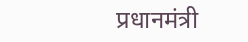प्रधानमंत्री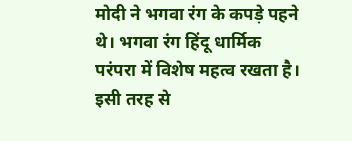मोदी ने भगवा रंग के कपड़े पहने थे। भगवा रंग हिंदू धार्मिक परंपरा में विशेष महत्व रखता है। इसी तरह से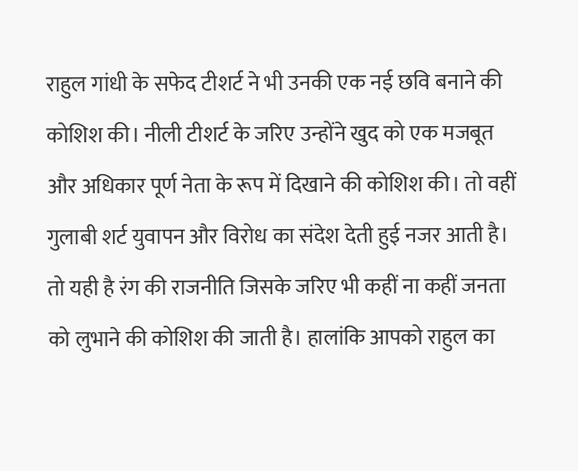राहुल गांधी के सफेद टीशर्ट ने भी उनकी एक नई छवि बनाने की कोशिश की। नीली टीशर्ट के जरिए उन्होंने खुद को एक मजबूत और अधिकार पूर्ण नेता के रूप में दिखाने की कोशिश की। तो वहीं गुलाबी शर्ट युवापन और विरोध का संदेश देती हुई नजर आती है। तो यही है रंग की राजनीति जिसके जरिए भी कहीं ना कहीं जनता को लुभाने की कोशिश की जाती है। हालांकि आपको राहुल का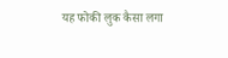यह फोकी लुक कैसा लगा